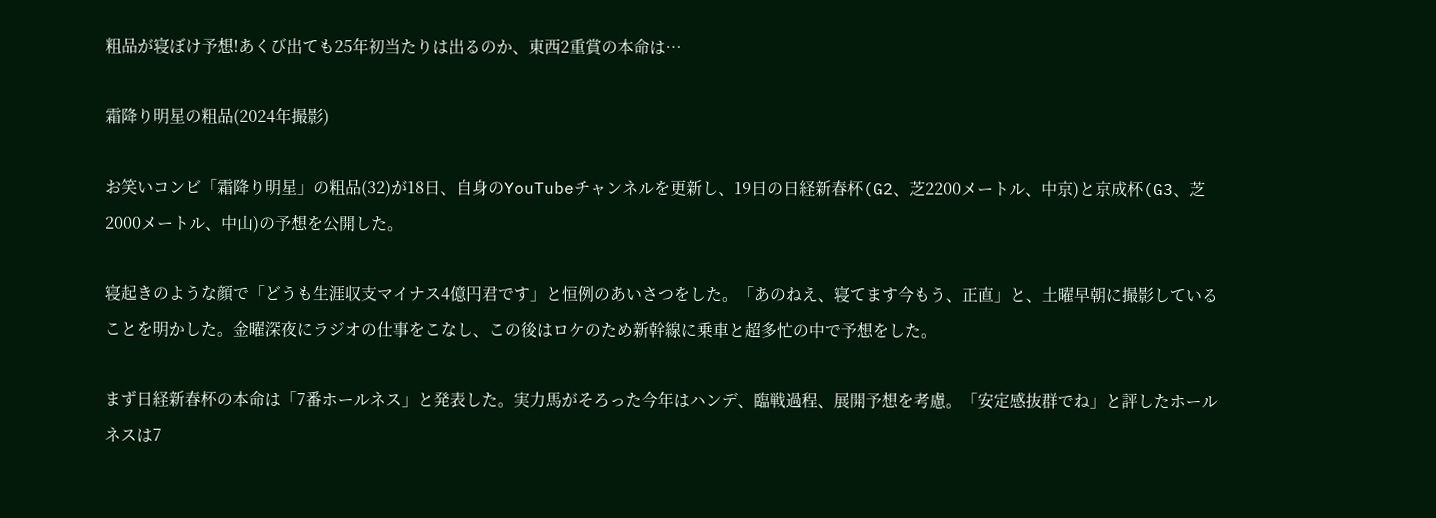粗品が寝ぼけ予想!あくび出ても25年初当たりは出るのか、東西2重賞の本命は…

霜降り明星の粗品(2024年撮影)

お笑いコンビ「霜降り明星」の粗品(32)が18日、自身のYouTubeチャンネルを更新し、19日の日経新春杯(G2、芝2200メートル、中京)と京成杯(G3、芝2000メートル、中山)の予想を公開した。

寝起きのような顔で「どうも生涯収支マイナス4億円君です」と恒例のあいさつをした。「あのねえ、寝てます今もう、正直」と、土曜早朝に撮影していることを明かした。金曜深夜にラジオの仕事をこなし、この後はロケのため新幹線に乗車と超多忙の中で予想をした。

まず日経新春杯の本命は「7番ホールネス」と発表した。実力馬がそろった今年はハンデ、臨戦過程、展開予想を考慮。「安定感抜群でね」と評したホールネスは7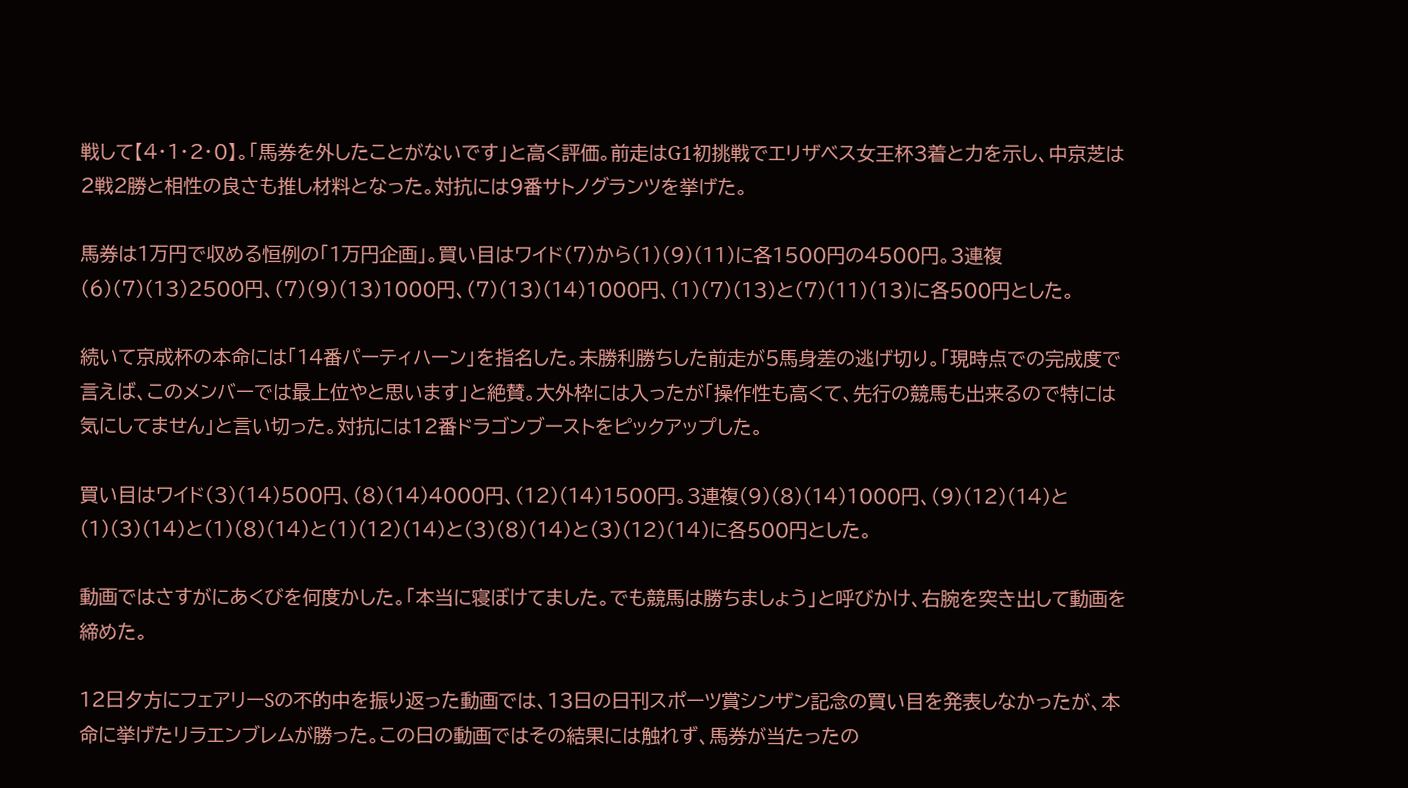戦して【4・1・2・0】。「馬券を外したことがないです」と高く評価。前走はG1初挑戦でエリザベス女王杯3着と力を示し、中京芝は2戦2勝と相性の良さも推し材料となった。対抗には9番サトノグランツを挙げた。

馬券は1万円で収める恒例の「1万円企画」。買い目はワイド(7)から(1)(9)(11)に各1500円の4500円。3連複(6)(7)(13)2500円、(7)(9)(13)1000円、(7)(13)(14)1000円、(1)(7)(13)と(7)(11)(13)に各500円とした。

続いて京成杯の本命には「14番パーティハーン」を指名した。未勝利勝ちした前走が5馬身差の逃げ切り。「現時点での完成度で言えば、このメンバーでは最上位やと思います」と絶賛。大外枠には入ったが「操作性も高くて、先行の競馬も出来るので特には気にしてません」と言い切った。対抗には12番ドラゴンブーストをピックアップした。

買い目はワイド(3)(14)500円、(8)(14)4000円、(12)(14)1500円。3連複(9)(8)(14)1000円、(9)(12)(14)と(1)(3)(14)と(1)(8)(14)と(1)(12)(14)と(3)(8)(14)と(3)(12)(14)に各500円とした。

動画ではさすがにあくびを何度かした。「本当に寝ぼけてました。でも競馬は勝ちましょう」と呼びかけ、右腕を突き出して動画を締めた。

12日夕方にフェアリーSの不的中を振り返った動画では、13日の日刊スポーツ賞シンザン記念の買い目を発表しなかったが、本命に挙げたリラエンブレムが勝った。この日の動画ではその結果には触れず、馬券が当たったの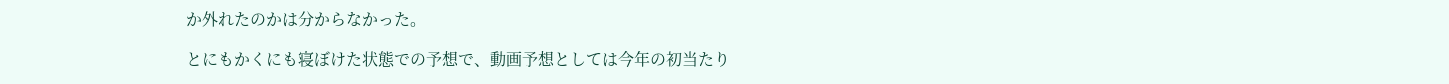か外れたのかは分からなかった。

とにもかくにも寝ぼけた状態での予想で、動画予想としては今年の初当たり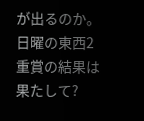が出るのか。日曜の東西2重賞の結果は果たして?